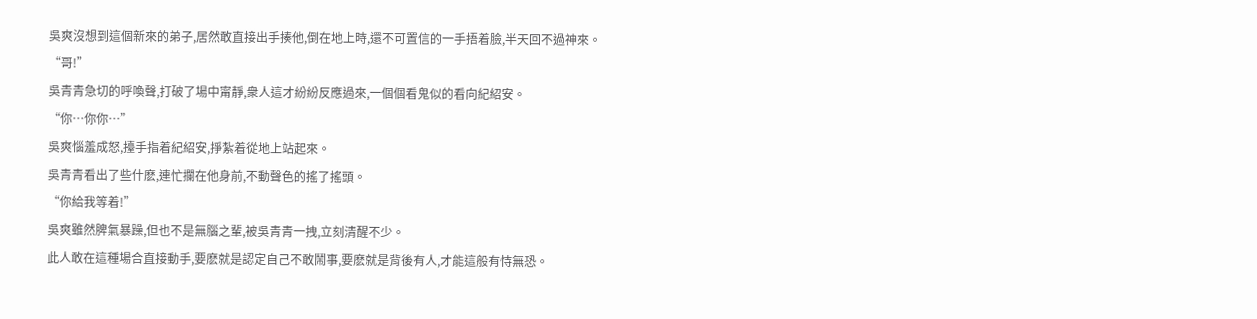吳爽沒想到這個新來的弟子,居然敢直接出手揍他,倒在地上時,還不可置信的一手捂着臉,半天回不過神來。
“哥!”
吳青青急切的呼喚聲,打破了場中甯靜,衆人這才紛紛反應過來,一個個看鬼似的看向紀紹安。
“你…你你…”
吳爽惱羞成怒,擡手指着紀紹安,掙紮着從地上站起來。
吳青青看出了些什麽,連忙攔在他身前,不動聲色的搖了搖頭。
“你給我等着!”
吳爽雖然脾氣暴躁,但也不是無腦之輩,被吳青青一拽,立刻清醒不少。
此人敢在這種場合直接動手,要麽就是認定自己不敢鬧事,要麽就是背後有人,才能這般有恃無恐。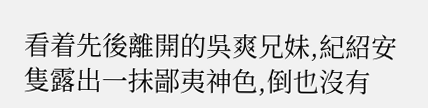看着先後離開的吳爽兄妹,紀紹安隻露出一抹鄙夷神色,倒也沒有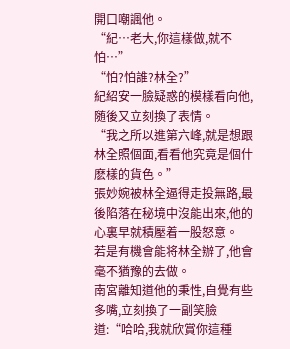開口嘲諷他。
“紀…老大,你這樣做,就不怕…”
“怕?怕誰?林全?”
紀紹安一臉疑惑的模樣看向他,随後又立刻換了表情。
“我之所以進第六峰,就是想跟林全照個面,看看他究竟是個什麽樣的貨色。”
張妙婉被林全逼得走投無路,最後陷落在秘境中沒能出來,他的心裏早就積壓着一股怒意。
若是有機會能将林全辦了,他會毫不猶豫的去做。
南宮離知道他的秉性,自覺有些多嘴,立刻換了一副笑臉道:“哈哈,我就欣賞你這種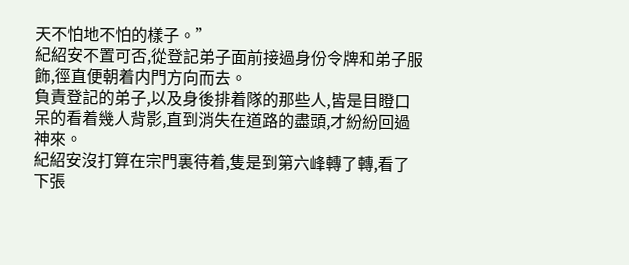天不怕地不怕的樣子。”
紀紹安不置可否,從登記弟子面前接過身份令牌和弟子服飾,徑直便朝着内門方向而去。
負責登記的弟子,以及身後排着隊的那些人,皆是目瞪口呆的看着幾人背影,直到消失在道路的盡頭,才紛紛回過神來。
紀紹安沒打算在宗門裏待着,隻是到第六峰轉了轉,看了下張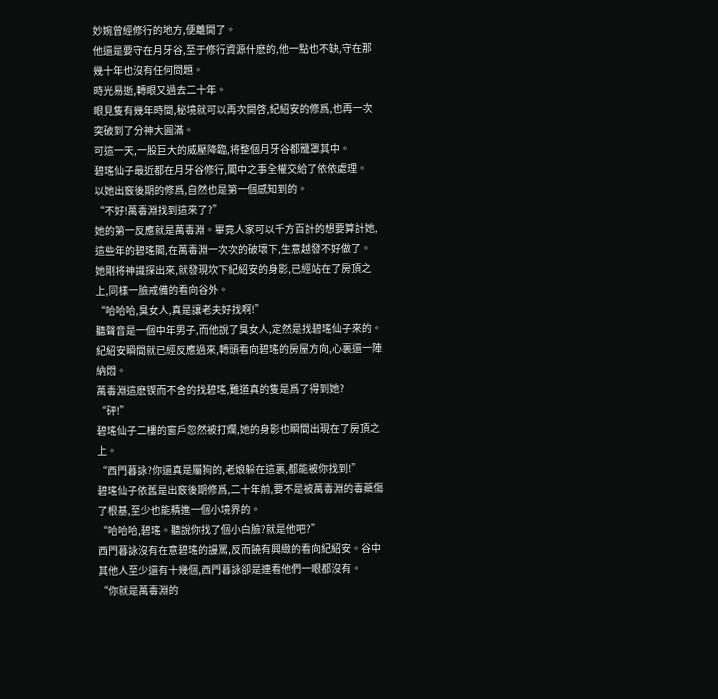妙婉曾經修行的地方,便離開了。
他還是要守在月牙谷,至于修行資源什麽的,他一點也不缺,守在那幾十年也沒有任何問題。
時光易逝,轉眼又過去二十年。
眼見隻有幾年時間,秘境就可以再次開啓,紀紹安的修爲,也再一次突破到了分神大圓滿。
可這一天,一股巨大的威壓降臨,将整個月牙谷都籠罩其中。
碧瑤仙子最近都在月牙谷修行,閣中之事全權交給了依依處理。
以她出竅後期的修爲,自然也是第一個感知到的。
“不好!萬毒淵找到這來了?”
她的第一反應就是萬毒淵。畢竟人家可以千方百計的想要算計她,這些年的碧瑤閣,在萬毒淵一次次的破壞下,生意越發不好做了。
她剛将神識探出來,就發現坎下紀紹安的身影,已經站在了房頂之上,同樣一臉戒備的看向谷外。
“哈哈哈,臭女人,真是讓老夫好找啊!”
聽聲音是一個中年男子,而他說了臭女人,定然是找碧瑤仙子來的。
紀紹安瞬間就已經反應過來,轉頭看向碧瑤的房屋方向,心裏還一陣納悶。
萬毒淵這麽锲而不舍的找碧瑤,難道真的隻是爲了得到她?
“砰!”
碧瑤仙子二樓的窗戶忽然被打爛,她的身影也瞬間出現在了房頂之上。
“西門暮詠?你還真是屬狗的,老娘躲在這裏,都能被你找到!”
碧瑤仙子依舊是出竅後期修爲,二十年前,要不是被萬毒淵的毒藥傷了根基,至少也能精進一個小境界的。
“哈哈哈,碧瑤。聽說你找了個小白臉?就是他吧?”
西門暮詠沒有在意碧瑤的謾罵,反而饒有興緻的看向紀紹安。谷中其他人至少還有十幾個,西門暮詠卻是連看他們一眼都沒有。
“你就是萬毒淵的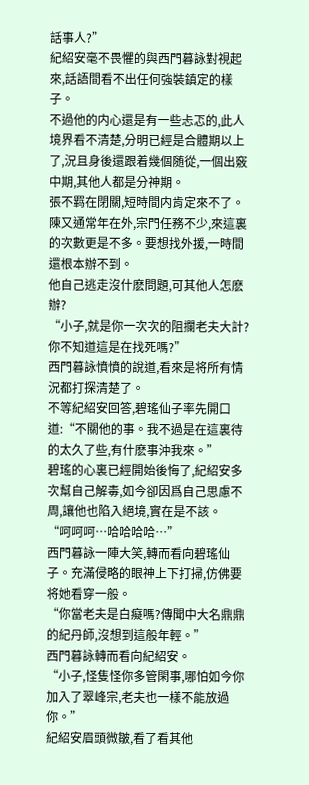話事人?”
紀紹安毫不畏懼的與西門暮詠對視起來,話語間看不出任何強裝鎮定的樣子。
不過他的内心還是有一些忐忑的,此人境界看不清楚,分明已經是合體期以上了,況且身後還跟着幾個随從,一個出竅中期,其他人都是分神期。
張不羁在閉關,短時間内肯定來不了。陳又通常年在外,宗門任務不少,來這裏的次數更是不多。要想找外援,一時間還根本辦不到。
他自己逃走沒什麽問題,可其他人怎麽辦?
“小子,就是你一次次的阻攔老夫大計?你不知道這是在找死嗎?”
西門暮詠憤憤的說道,看來是将所有情況都打探清楚了。
不等紀紹安回答,碧瑤仙子率先開口道:“不關他的事。我不過是在這裏待的太久了些,有什麽事沖我來。”
碧瑤的心裏已經開始後悔了,紀紹安多次幫自己解毒,如今卻因爲自己思慮不周,讓他也陷入絕境,實在是不該。
“呵呵呵…哈哈哈哈…”
西門暮詠一陣大笑,轉而看向碧瑤仙子。充滿侵略的眼神上下打掃,仿佛要将她看穿一般。
“你當老夫是白癡嗎?傳聞中大名鼎鼎的紀丹師,沒想到這般年輕。”
西門暮詠轉而看向紀紹安。
“小子,怪隻怪你多管閑事,哪怕如今你加入了翠峰宗,老夫也一樣不能放過你。”
紀紹安眉頭微皺,看了看其他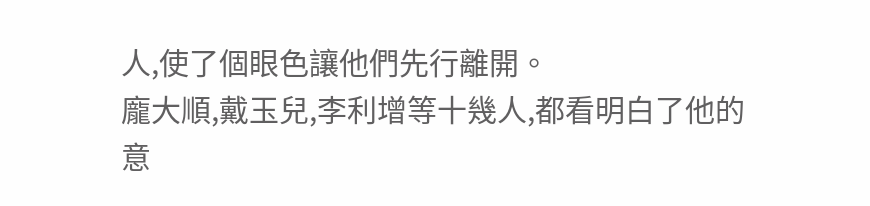人,使了個眼色讓他們先行離開。
龐大順,戴玉兒,李利增等十幾人,都看明白了他的意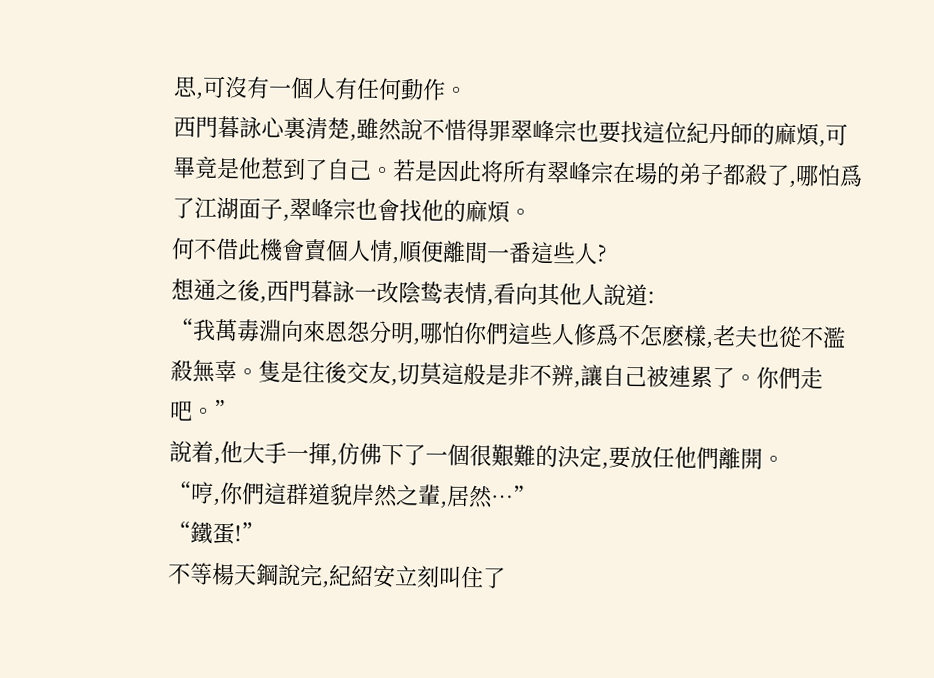思,可沒有一個人有任何動作。
西門暮詠心裏清楚,雖然說不惜得罪翠峰宗也要找這位紀丹師的麻煩,可畢竟是他惹到了自己。若是因此将所有翠峰宗在場的弟子都殺了,哪怕爲了江湖面子,翠峰宗也會找他的麻煩。
何不借此機會賣個人情,順便離間一番這些人?
想通之後,西門暮詠一改陰鸷表情,看向其他人說道:
“我萬毒淵向來恩怨分明,哪怕你們這些人修爲不怎麽樣,老夫也從不濫殺無辜。隻是往後交友,切莫這般是非不辨,讓自己被連累了。你們走吧。”
說着,他大手一揮,仿佛下了一個很艱難的決定,要放任他們離開。
“哼,你們這群道貌岸然之輩,居然…”
“鐵蛋!”
不等楊天鋼說完,紀紹安立刻叫住了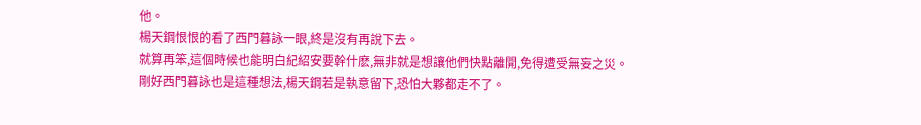他。
楊天鋼恨恨的看了西門暮詠一眼,終是沒有再說下去。
就算再笨,這個時候也能明白紀紹安要幹什麽,無非就是想讓他們快點離開,免得遭受無妄之災。
剛好西門暮詠也是這種想法,楊天鋼若是執意留下,恐怕大夥都走不了。